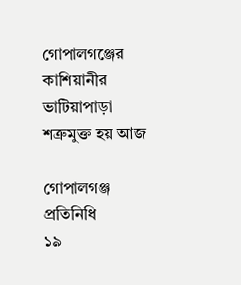গোপালগঞ্জের কাশিয়ানীর ভাটিয়াপাড়া শত্রুমুক্ত হয় আজ

গোপালগঞ্জ প্রতিনিধি
১৯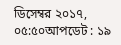ডিসেম্বর ২০১৭, ০৫:৫০আপডেট : ১৯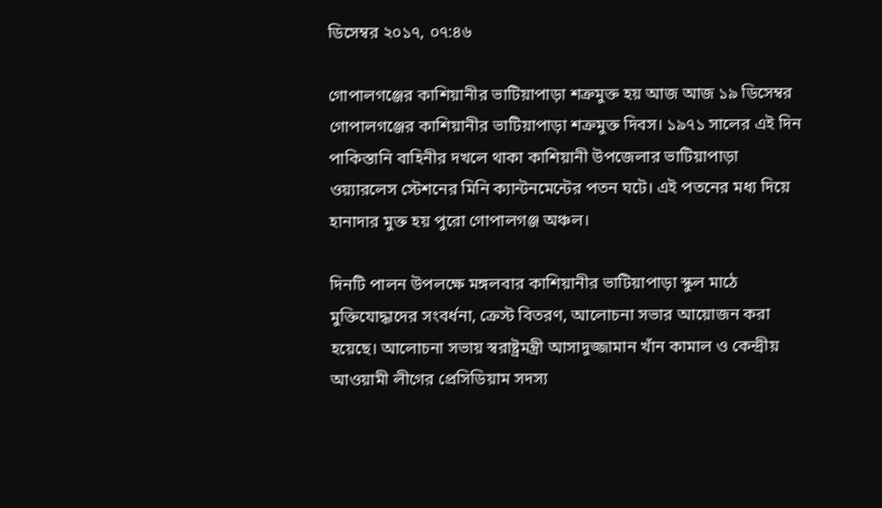ডিসেম্বর ২০১৭, ০৭:৪৬

গোপালগঞ্জের কাশিয়ানীর ভাটিয়াপাড়া শত্রুমুক্ত হয় আজ আজ ১৯ ডিসেম্বর গোপালগঞ্জের কাশিয়ানীর ভাটিয়াপাড়া শত্রুমুক্ত দিবস। ১৯৭১ সালের এই দিন পাকিস্তানি বাহিনীর দখলে থাকা কাশিয়ানী উপজেলার ভাটিয়াপাড়া ওয়্যারলেস স্টেশনের মিনি ক্যান্টনমেন্টের পতন ঘটে। এই পতনের মধ্য দিয়ে হানাদার মুক্ত হয় পুরো গোপালগঞ্জ অঞ্চল।

দিনটি পালন উপলক্ষে মঙ্গলবার কাশিয়ানীর ভাটিয়াপাড়া স্কুল মাঠে মুক্তিযোদ্ধাদের সংবর্ধনা, ক্রেস্ট বিতরণ, আলোচনা সভার আয়োজন করা হয়েছে। আলোচনা সভায় স্বরাষ্ট্রমন্ত্রী আসাদুজ্জামান খাঁন কামাল ও কেন্দ্রীয় আওয়ামী লীগের প্রেসিডিয়াম সদস্য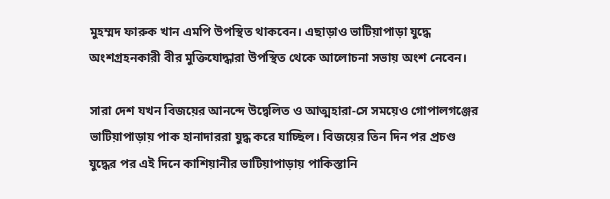মুহম্মদ ফারুক খান এমপি উপস্থিত থাকবেন। এছাড়াও ভাটিয়াপাড়া যুদ্ধে অংশগ্রহনকারী বীর মুক্তিযোদ্ধারা উপস্থিত থেকে আলোচনা সভায় অংশ নেবেন।

সারা দেশ যখন বিজয়ের আনন্দে উদ্বেলিত ও আত্মহারা-সে সময়েও গোপালগঞ্জের ভাটিয়াপাড়ায় পাক হানাদাররা যুদ্ধ করে যাচ্ছিল। বিজয়ের তিন দিন পর প্রচণ্ড যুদ্ধের পর এই দিনে কাশিয়ানীর ভাটিয়াপাড়ায় পাকিস্তানি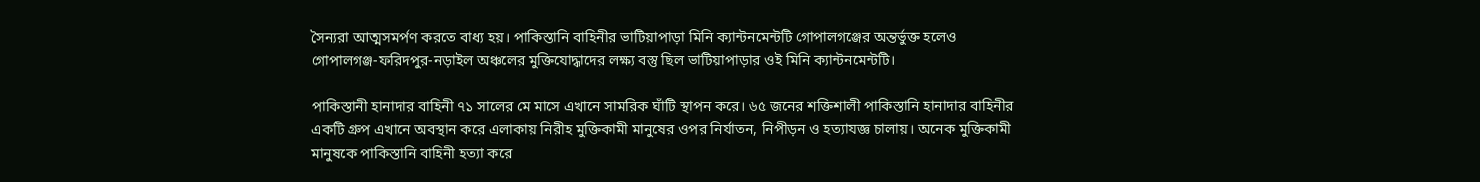সৈন্যরা আত্মসমর্পণ করতে বাধ্য হয়। পাকিস্তানি বাহিনীর ভাটিয়াপাড়া মিনি ক্যান্টনমেন্টটি গোপালগঞ্জের অন্তর্ভুক্ত হলেও গোপালগঞ্জ-ফরিদপুর-নড়াইল অঞ্চলের মুক্তিযোদ্ধাদের লক্ষ্য বস্তু ছিল ভাটিয়াপাড়ার ওই মিনি ক্যান্টনমেন্টটি।

পাকিস্তানী হানাদার বাহিনী ৭১ সালের মে মাসে এখানে সামরিক ঘাঁটি স্থাপন করে। ৬৫ জনের শক্তিশালী পাকিস্তানি হানাদার বাহিনীর একটি গ্রুপ এখানে অবস্থান করে এলাকায় নিরীহ মুক্তিকামী মানুষের ওপর নির্যাতন, নিপীড়ন ও হত্যাযজ্ঞ চালায়। অনেক মুক্তিকামী মানুষকে পাকিস্তানি বাহিনী হত্যা করে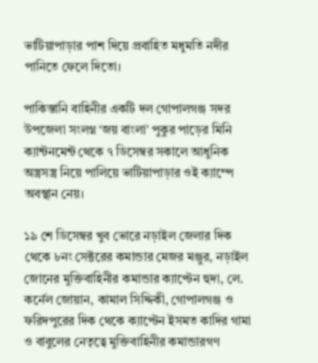ভাটিয়াপাড়ার পাশ দিয়ে প্রবাহিত মধুমতি নদীর পানিতে ফেলে দিতো।

পাকিস্তানি বাহিনীর একটি দল গোপালগঞ্জ সদর উপজেলা সংলগ্ন ‘জয় বাংলা’ পুকুর পাড়ের মিনি ক্যান্টনমেন্ট থেকে ৭ ডিসেম্বর সকালে আধুনিক অস্ত্রসস্ত্র নিয়ে পালিয়ে ভাটিয়াপাড়ার ওই ক্যাম্পে অবস্থান নেয়।

১৯ শে ডিসেম্বর খুব ভোরে নড়াইল জেলার দিক থেকে ৮নং সেক্টরের কমান্ডার মেজর মঞ্জুর, নড়াইল জোনের মুক্তিবাহিনীর কমান্ডার ক্যাপ্টেন হুদা, লে. কর্নেল জোয়ান, কামাল সিদ্দিকী, গোপালগঞ্জ ও ফরিদপুরের দিক থেকে ক্যাপ্টেন ইসমত কাদির গামা ও বাবুলের নেতৃত্বে মুক্তিবাহিনীর কমান্ডারগণ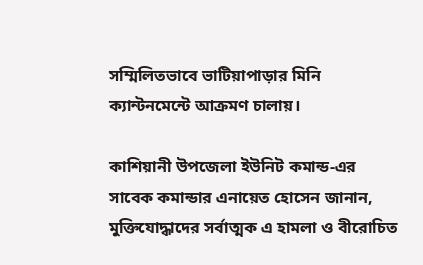সম্মিলিতভাবে ভাটিয়াপাড়ার মিনি ক্যান্টনমেন্টে আক্রমণ চালায়।

কাশিয়ানী উপজেলা ইউনিট কমান্ড-এর সাবেক কমান্ডার এনায়েত হোসেন জানান, মুক্তিযোদ্ধাদের সর্বাত্মক এ হামলা ও বীরোচিত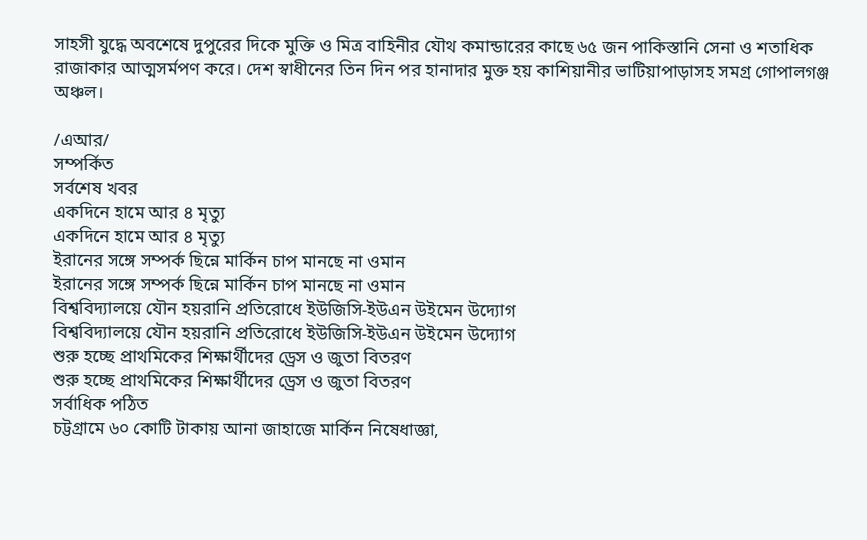সাহসী যুদ্ধে অবশেষে দুপুরের দিকে মুক্তি ও মিত্র বাহিনীর যৌথ কমান্ডারের কাছে ৬৫ জন পাকিস্তানি সেনা ও শতাধিক রাজাকার আত্মসর্মপণ করে। দেশ স্বাধীনের তিন দিন পর হানাদার মুক্ত হয় কাশিয়ানীর ভাটিয়াপাড়াসহ সমগ্র গোপালগঞ্জ অঞ্চল।

/এআর/
সম্পর্কিত
সর্বশেষ খবর
একদিনে হামে আর ৪ মৃত্যু
একদিনে হামে আর ৪ মৃত্যু
ইরানের সঙ্গে সম্পর্ক ছিন্নে মার্কিন চাপ মানছে না ওমান
ইরানের সঙ্গে সম্পর্ক ছিন্নে মার্কিন চাপ মানছে না ওমান
বিশ্ববিদ্যালয়ে যৌন হয়রানি প্রতিরোধে ইউজিসি-ইউএন উইমেন উদ্যোগ
বিশ্ববিদ্যালয়ে যৌন হয়রানি প্রতিরোধে ইউজিসি-ইউএন উইমেন উদ্যোগ
শুরু হচ্ছে প্রাথমিকের শিক্ষার্থীদের ড্রেস ও জুতা বিতরণ
শুরু হচ্ছে প্রাথমিকের শিক্ষার্থীদের ড্রেস ও জুতা বিতরণ
সর্বাধিক পঠিত
চট্টগ্রামে ৬০ কোটি টাকায় আনা জাহাজে মার্কিন নিষেধাজ্ঞা,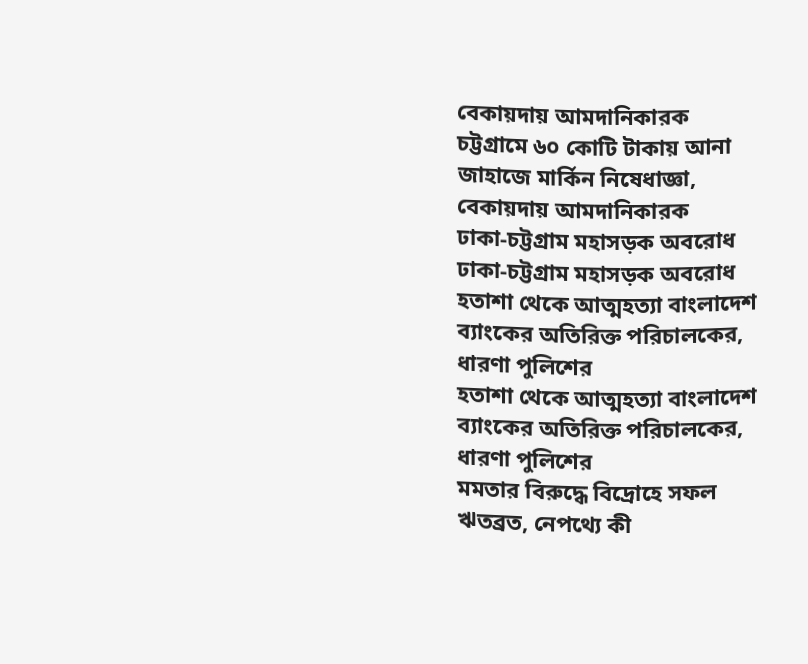বেকায়দায় আমদানিকারক
চট্টগ্রামে ৬০ কোটি টাকায় আনা জাহাজে মার্কিন নিষেধাজ্ঞা, বেকায়দায় আমদানিকারক
ঢাকা-চট্টগ্রাম মহাসড়ক অবরোধ
ঢাকা-চট্টগ্রাম মহাসড়ক অবরোধ
হতাশা থেকে আত্মহত্যা বাংলাদেশ ব্যাংকের অতিরিক্ত পরিচালকের, ধারণা পুলিশের
হতাশা থেকে আত্মহত্যা বাংলাদেশ ব্যাংকের অতিরিক্ত পরিচালকের, ধারণা পুলিশের
মমতার বিরুদ্ধে বিদ্রোহে সফল ঋতব্রত, নেপথ্যে কী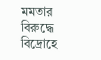মমতার বিরুদ্ধে বিদ্রোহে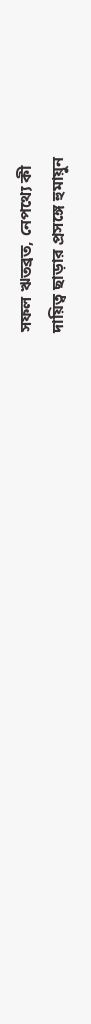সফল ঋতব্রত, নেপথ্যে কী
দায়িত্ব ছাড়ার প্রসঙ্গে হুমায়ুন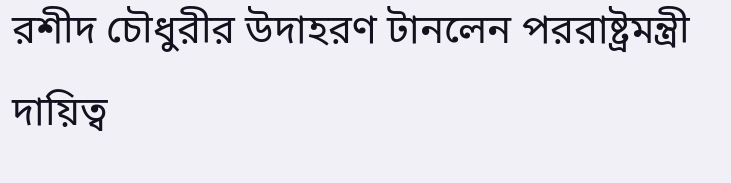রশীদ চৌধুরীর উদাহরণ টানলেন পররাষ্ট্রমন্ত্রী
দায়িত্ব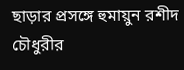ছাড়ার প্রসঙ্গে হুমায়ুন রশীদ চৌধুরীর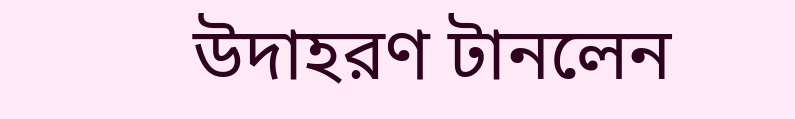উদাহরণ টানলেন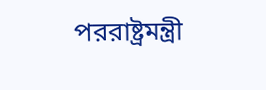পররাষ্ট্রমন্ত্রী